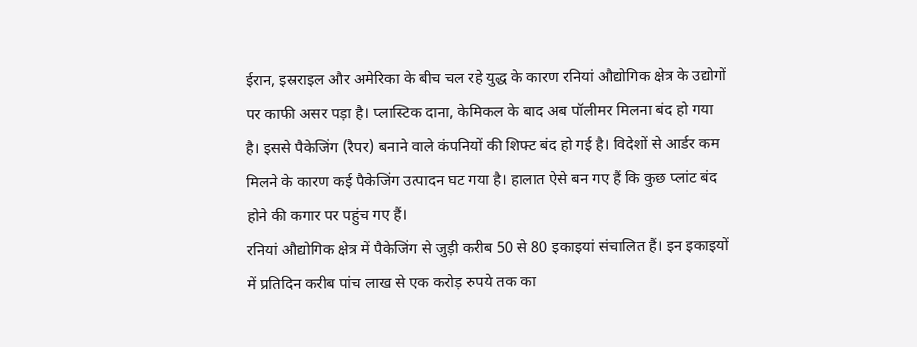ईरान, इस्रराइल और अमेरिका के बीच चल रहे युद्ध के कारण रनियां औद्योगिक क्षेत्र के उद्योगों पर काफी असर पड़ा है। प्लास्टिक दाना, केमिकल के बाद अब पॉलीमर मिलना बंद हो गया है। इससे पैकेजिंग (रैपर) बनाने वाले कंपनियों की शिफ्ट बंद हो गई है। विदेशों से आर्डर कम मिलने के कारण कई पैकेजिंग उत्पादन घट गया है। हालात ऐसे बन गए हैं कि कुछ प्लांट बंद होने की कगार पर पहुंच गए हैं।
रनियां औद्योगिक क्षेत्र में पैकेजिंग से जुड़ी करीब 50 से 80 इकाइयां संचालित हैं। इन इकाइयों में प्रतिदिन करीब पांच लाख से एक करोड़ रुपये तक का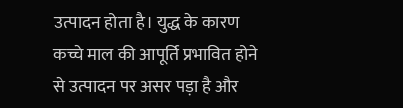उत्पादन होता है। युद्ध के कारण कच्चे माल की आपूर्ति प्रभावित होने से उत्पादन पर असर पड़ा है और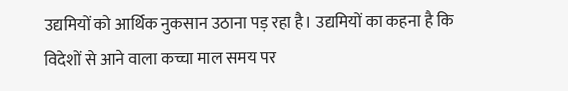उद्यमियों को आर्थिक नुकसान उठाना पड़ रहा है। उद्यमियों का कहना है कि विदेशों से आने वाला कच्चा माल समय पर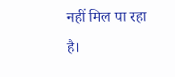नहीं मिल पा रहा है।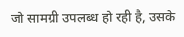जो सामग्री उपलब्ध हो रही है, उसके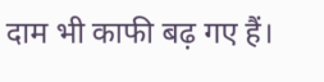दाम भी काफी बढ़ गए हैं।